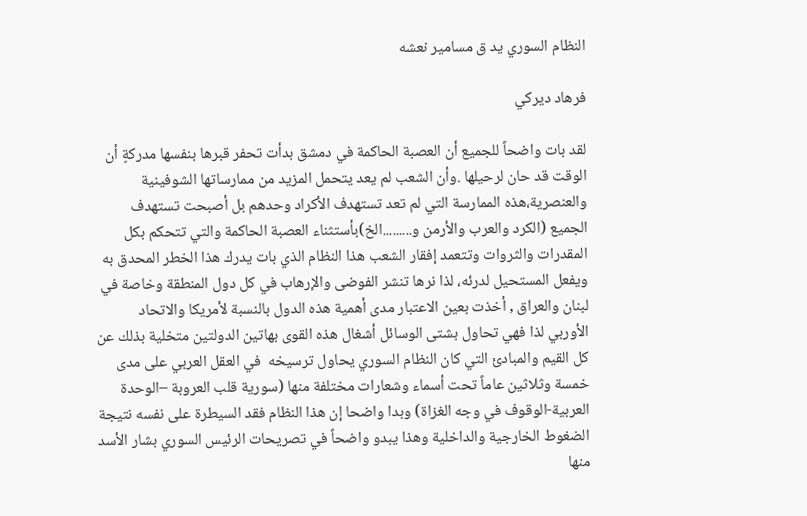النظام السوري يد ق مسامير نعشه

فرهاد ديركي

لقد بات واضحاً للجميع أن العصبة الحاكمة في دمشق بدأت تحفر قبرها بنفسها مدركةٍ أن الوقت قد حان لرحيلها .وأن الشعب لم يعد يتحمل المزيد من ممارساتها الشوفينية والعنصرية،هذه الممارسة التي لم تعد تستهدف الأكراد وحدهم بل أصبحت تستهدف الجميع (الكرد والعرب والأرمن و.........الخ)بأستثناء العصبة الحاكمة والتي تتحكم بكل المقدرات والثروات وتتعمد إفقار الشعب هذا النظام الذي بات يدرك هذا الخطر المحدق به ويفعل المستحيل لدرئه، لذا نرها تنشر الفوضى والإرهاب في كل دول المنطقة وخاصة في لبنان والعراق , أخذت بعين الاعتبار مدى أهمية هذه الدول بالنسبة لأمريكا والاتحاد الأوربي لذا فهي تحاول بشتى الوسائل أشغال هذه القوى بهاتين الدولتين متخلية بذلك عن كل القيم والمبادئ التي كان النظام السوري يحاول ترسيخه  في العقل العربي على مدى خمسة وثلاثين عاماً تحت أسماء وشعارات مختلفة منها (سورية قلب العروبة –الوحدة العربية-الوقوف في وجه الغزاة) وبدا واضحا إن هذا النظام فقد السيطرة على نفسه نتيجة الضغوط الخارجية والداخلية وهذا يبدو واضحاً في تصريحات الرئيس السوري بشار الأسد منها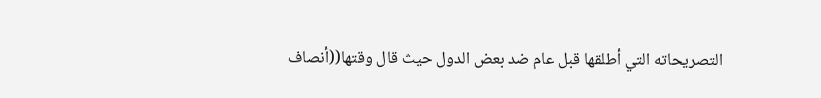التصريحاته التي أطلقها قبل عام ضد بعض الدول حيث قال وقتها((أنصاف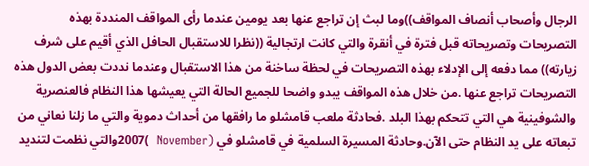الرجال وأصحاب أنصاف المواقف))وما لبث إن تراجع عنها بعد يومين عندما رأى المواقف المنددة بهذه التصريحات وتصريحاته قبل فترة في أنقرة والتي كانت ارتجالية ((نظرا للاستقبال الحافل الذي أقيم على شرف زيارته)) مما دفعه إلى الإدلاء بهذه التصريحات في لحظة ساخنة من هذا الاستقبال وعندما نددت بعض الدول هذه التصريحات تراجع عنها .من خلال هذه المواقف يبدو واضحا للجميع الحالة التي يعيشها هذا النظام فالعنصرية والشوفينية هي التي تتحكم بهذا البلد .فحادثة ملعب قامشلو ما رافقها من أحداث دموية والتي ما زلنا نعاني من تبعاته على يد النظام حتى الآن.وحادثة المسيرة السلمية في قامشلو في (November  )2007والتي نظمت لتنديد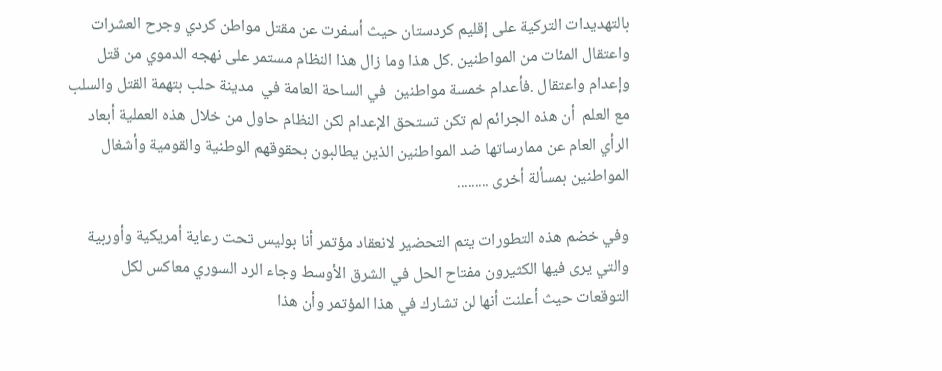بالتهديدات التركية على إقليم كردستان حيث أسفرت عن مقتل مواطن كردي وجرح العشرات  واعتقال المئات من المواطنين .كل هذا وما زال هذا النظام مستمر على نهجه الدموي من قتل وإعدام واعتقال .فأعدام خمسة مواطنين  في الساحة العامة في  مدينة حلب بتهمة القتل والسلب مع العلم  أن هذه الجرائم لم تكن تستحق الإعدام لكن النظام حاول من خلال هذه العملية أبعاد الرأي العام عن ممارساتها ضد المواطنين الذين يطالبون بحقوقهم الوطنية والقومية وأشغال المواطنين بمسألة أخرى .........

وفي خضم هذه التطورات يتم التحضير لانعقاد مؤتمر أنا بوليس تحت رعاية أمريكية وأوربية والتي يرى فيها الكثيرون مفتاح الحل في الشرق الأوسط وجاء الرد السوري معاكس لكل التوقعات حيث أعلنت أنها لن تشارك في هذا المؤتمر وأن هذا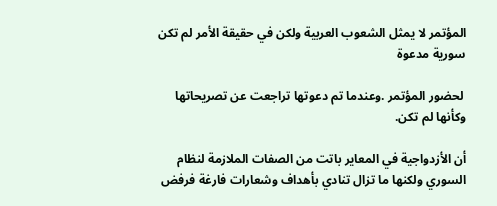المؤتمر لا يمثل الشعوب العربية ولكن في حقيقة الأمر لم تكن سورية مدعوة

 لحضور المؤتمر .وعندما تم دعوتها تراجعت عن تصريحاتها وكأنها لم تكن.

أن الأزدواجية في المعاير باتت من الصفات الملازمة لنظام السوري ولكنها ما تزال تنادي بأهداف وشعارات فارغة فرفض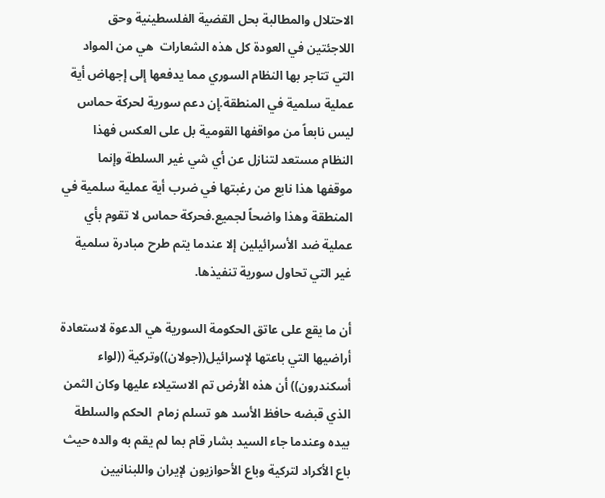الاحتلال والمطالبة بحل القضية الفلسطينية وحق اللاجئتين في العودة كل هذه الشعارات  هي من المواد التي تتاجر بها النظام السوري مما يدفعها إلى إجهاض أية عملية سلمية في المنطقة.إن دعم سورية لحركة حماس ليس نابعاً من مواقفها القومية بل على العكس فهذا النظام مستعد لتنازل عن أي شي غير السلطة وإنما موقفها هذا نابع من رغبتها في ضرب أية عملية سلمية في المنطقة وهذا واضحاً لجميع.فحركة حماس لا تقوم بأي عملية ضد الأسرائيلين إلا عندما يتم طرح مبادرة سلمية غير التي تحاول سورية تنفيذها.

أن ما يقع على عاتق الحكومة السورية هي الدعوة لاستعادة أراضيها التي باعتها لإسرائيل((جولان))وتركية ((لواء أسكندرون)) أن هذه الأرض تم الاستيلاء عليها وكان الثمن الذي قبضه حافظ الأسد هو تسلم زمام  الحكم والسلطة بيده وعندما جاء السيد بشار قام بما لم يقم به والده حيث باع الأكراد لتركية وباع الأحوازيون لإيران واللبنانيين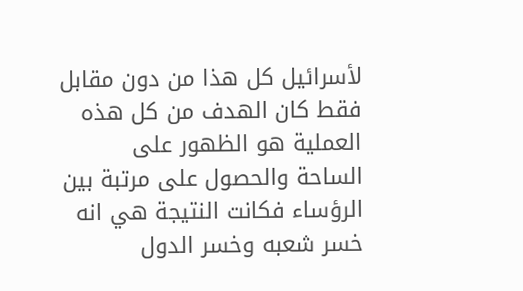لأسرائيل كل هذا من دون مقابل فقط كان الهدف من كل هذه العملية هو الظهور على الساحة والحصول على مرتبة بين الرؤساء فكانت النتيجة هي انه خسر شعبه وخسر الدول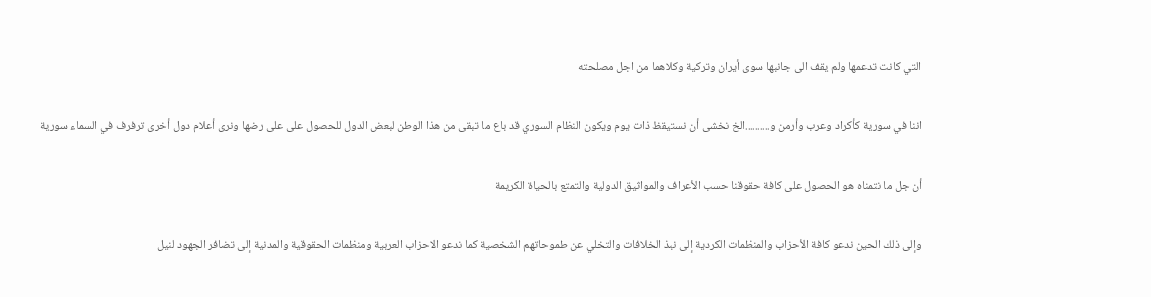التي كانت تدعمها ولم يقف الى جانبها سوى أيران وتركية وكلاهما من اجل مصلحته

اننا في سورية كأكراد وعرب وأرمن و..........الخ نخشى أن نستيقظ ذات يوم ويكون النظام السوري قد باع ما تبقى من هذا الوطن لبعض الدول للحصول على على رضها ونرى أعلام دول أخرى ترفرف في السماء سورية

أن جل ما نتمناه هو الحصول على كافة حقوقنا حسب الأعراف والمواثيق الدولية والتمتع بالحياة الكريمة

وإلى ذلك الحين ندعو كافة الأحزاب والمنظمات الكردية إلى نبذ الخلافات والتخلي عن طموحاتهم الشخصية كما ندعو الاحزاب العربية ومنظمات الحقوقية والمدنية إلى تضافر الجهود لنيل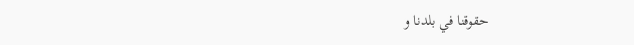حقوقنا في بلدنا و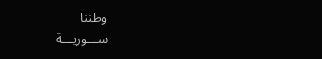وطننا                                                                  ســـوريـــة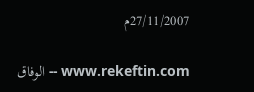27/11/2007م

www.rekeftin.com -- الوفاق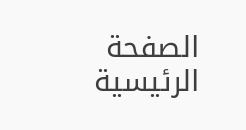الصفحة الرئيسية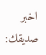اخبر صديقك: